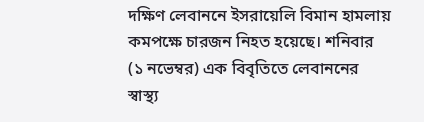দক্ষিণ লেবাননে ইসরায়েলি বিমান হামলায় কমপক্ষে চারজন নিহত হয়েছে। শনিবার (১ নভেম্বর) এক বিবৃতিতে লেবাননের স্বাস্থ্য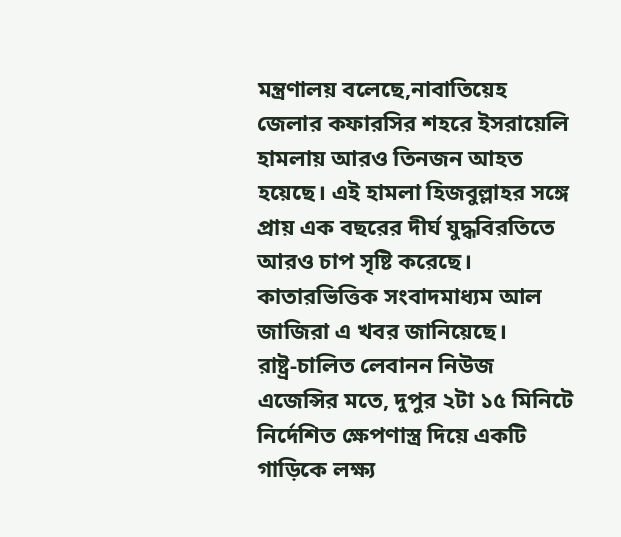মন্ত্রণালয় বলেছে,নাবাতিয়েহ জেলার কফারসির শহরে ইসরায়েলি হামলায় আরও তিনজন আহত হয়েছে। এই হামলা হিজবুল্লাহর সঙ্গে প্রায় এক বছরের দীর্ঘ যুদ্ধবিরতিতে আরও চাপ সৃষ্টি করেছে। কাতারভিত্তিক সংবাদমাধ্যম আল জাজিরা এ খবর জানিয়েছে।
রাষ্ট্র-চালিত লেবানন নিউজ এজেন্সির মতে, দুপুর ২টা ১৫ মিনিটে নির্দেশিত ক্ষেপণাস্ত্র দিয়ে একটি গাড়িকে লক্ষ্য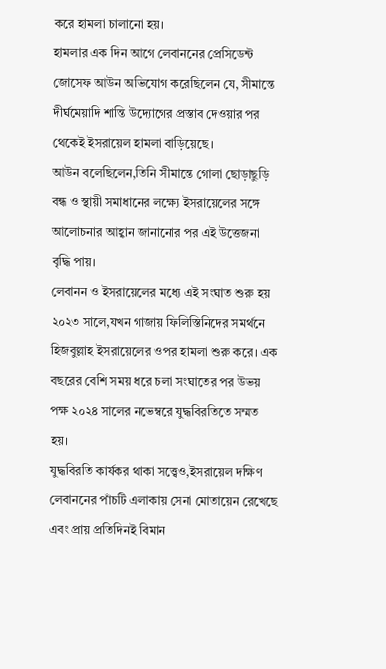করে হামলা চালানো হয়।
হামলার এক দিন আগে লেবাননের প্রেসিডেন্ট জোসেফ আউন অভিযোগ করেছিলেন যে, সীমান্তে দীর্ঘমেয়াদি শান্তি উদ্যোগের প্রস্তাব দেওয়ার পর থেকেই ইসরায়েল হামলা বাড়িয়েছে।
আউন বলেছিলেন,তিনি সীমান্তে গোলা ছোড়াছুড়ি বন্ধ ও স্থায়ী সমাধানের লক্ষ্যে ইসরায়েলের সঙ্গে আলোচনার আহ্বান জানানোর পর এই উত্তেজনা বৃদ্ধি পায়।
লেবানন ও ইসরায়েলের মধ্যে এই সংঘাত শুরু হয় ২০২৩ সালে,যখন গাজায় ফিলিস্তিনিদের সমর্থনে হিজবুল্লাহ ইসরায়েলের ওপর হামলা শুরু করে। এক বছরের বেশি সময় ধরে চলা সংঘাতের পর উভয় পক্ষ ২০২৪ সালের নভেম্বরে যুদ্ধবিরতিতে সম্মত হয়।
যুদ্ধবিরতি কার্যকর থাকা সত্ত্বেও,ইসরায়েল দক্ষিণ লেবাননের পাঁচটি এলাকায় সেনা মোতায়েন রেখেছে এবং প্রায় প্রতিদিনই বিমান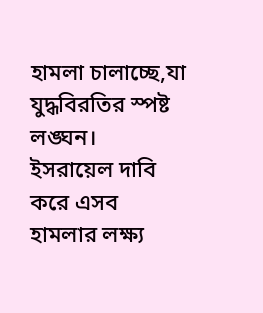হামলা চালাচ্ছে,যা যুদ্ধবিরতির স্পষ্ট লঙ্ঘন।
ইসরায়েল দাবি করে এসব হামলার লক্ষ্য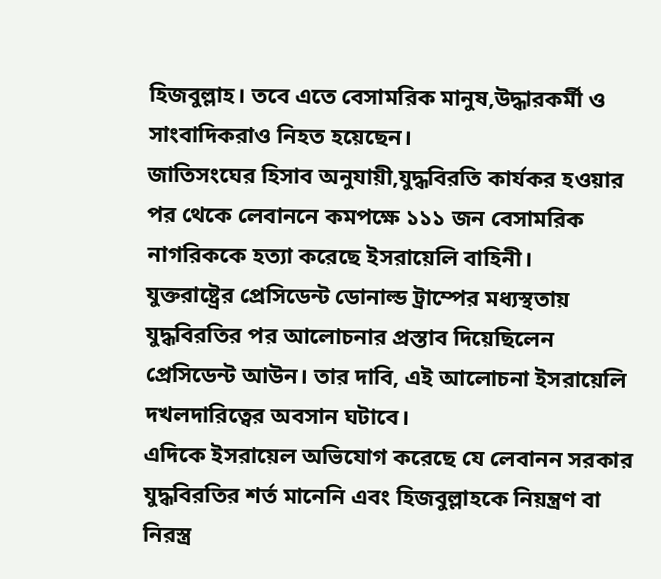হিজবুল্লাহ। তবে এতে বেসামরিক মানুষ,উদ্ধারকর্মী ও সাংবাদিকরাও নিহত হয়েছেন।
জাতিসংঘের হিসাব অনুযায়ী,যুদ্ধবিরতি কার্যকর হওয়ার পর থেকে লেবাননে কমপক্ষে ১১১ জন বেসামরিক নাগরিককে হত্যা করেছে ইসরায়েলি বাহিনী।
যুক্তরাষ্ট্রের প্রেসিডেন্ট ডোনাল্ড ট্রাম্পের মধ্যস্থতায় যুদ্ধবিরতির পর আলোচনার প্রস্তাব দিয়েছিলেন প্রেসিডেন্ট আউন। তার দাবি, এই আলোচনা ইসরায়েলি দখলদারিত্বের অবসান ঘটাবে।
এদিকে ইসরায়েল অভিযোগ করেছে যে লেবানন সরকার যুদ্ধবিরতির শর্ত মানেনি এবং হিজবুল্লাহকে নিয়ন্ত্রণ বা নিরস্ত্র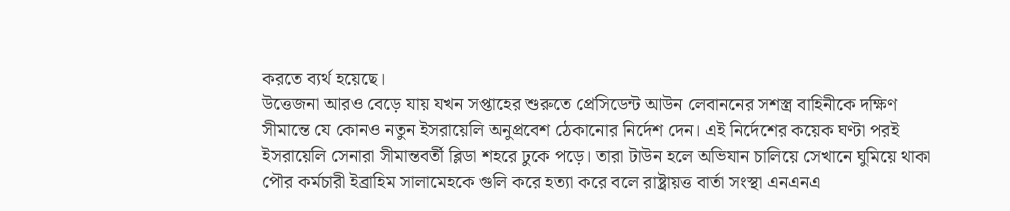করতে ব্যর্থ হয়েছে।
উত্তেজনা আরও বেড়ে যায় যখন সপ্তাহের শুরুতে প্রেসিডেন্ট আউন লেবাননের সশস্ত্র বাহিনীকে দক্ষিণ সীমান্তে যে কোনও নতুন ইসরায়েলি অনুপ্রবেশ ঠেকানোর নির্দেশ দেন। এই নির্দেশের কয়েক ঘণ্টা পরই ইসরায়েলি সেনারা সীমান্তবর্তী ব্লিডা শহরে ঢুকে পড়ে। তারা টাউন হলে অভিযান চালিয়ে সেখানে ঘুমিয়ে থাকা পৌর কর্মচারী ইব্রাহিম সালামেহকে গুলি করে হত্যা করে বলে রাষ্ট্রায়ত্ত বার্তা সংস্থা এনএনএ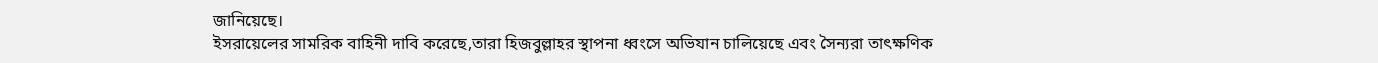জানিয়েছে।
ইসরায়েলের সামরিক বাহিনী দাবি করেছে,তারা হিজবুল্লাহর স্থাপনা ধ্বংসে অভিযান চালিয়েছে এবং সৈন্যরা তাৎক্ষণিক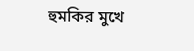হুমকির মুখে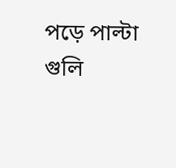পড়ে পাল্টা গুলি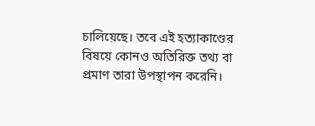চালিয়েছে। তবে এই হত্যাকাণ্ডের বিষয়ে কোনও অতিরিক্ত তথ্য বা প্রমাণ তারা উপস্থাপন করেনি।